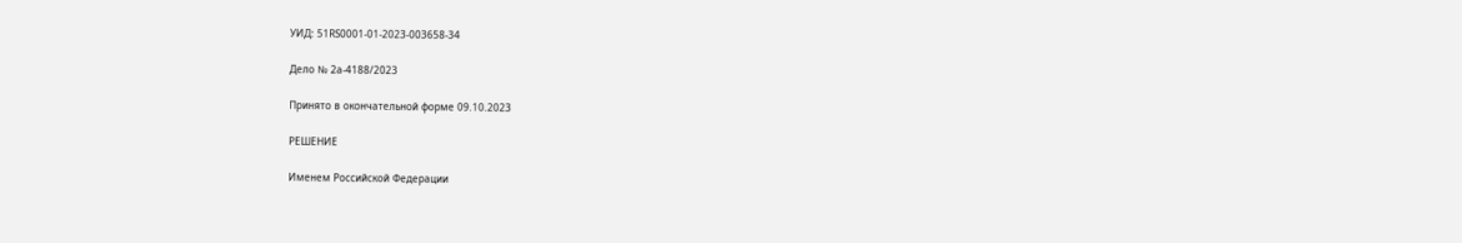УИД: 51RS0001-01-2023-003658-34

Дело № 2а-4188/2023

Принято в окончательной форме 09.10.2023

РЕШЕНИЕ

Именем Российской Федерации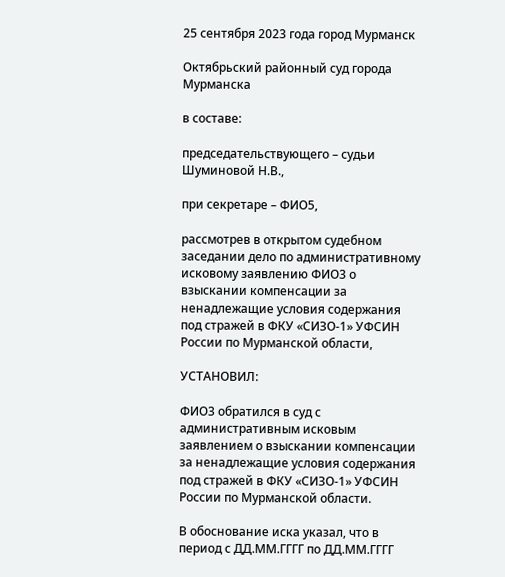25 сентября 2023 года город Мурманск

Октябрьский районный суд города Мурманска

в составе:

председательствующего – судьи Шуминовой Н.В.,

при секретаре – ФИО5,

рассмотрев в открытом судебном заседании дело по административному исковому заявлению ФИО3 о взыскании компенсации за ненадлежащие условия содержания под стражей в ФКУ «СИЗО-1» УФСИН России по Мурманской области,

УСТАНОВИЛ:

ФИО3 обратился в суд с административным исковым заявлением о взыскании компенсации за ненадлежащие условия содержания под стражей в ФКУ «СИЗО-1» УФСИН России по Мурманской области.

В обоснование иска указал, что в период с ДД.ММ.ГГГГ по ДД.ММ.ГГГГ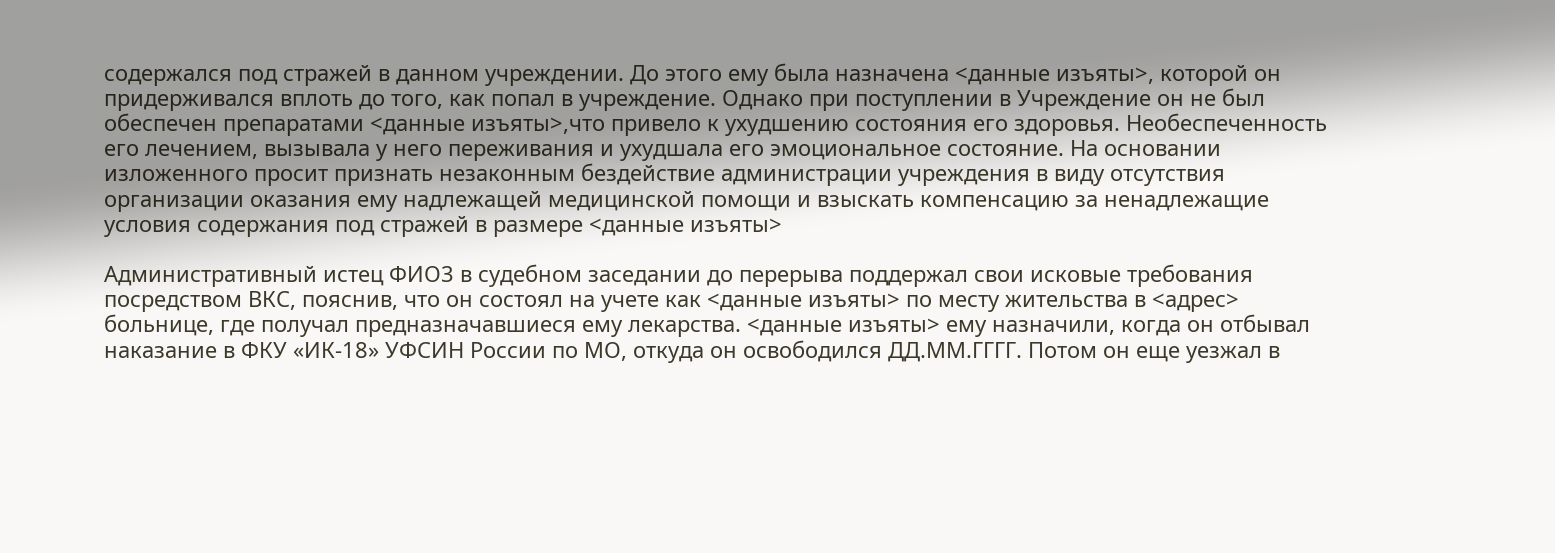содержался под стражей в данном учреждении. До этого ему была назначена <данные изъяты>, которой он придерживался вплоть до того, как попал в учреждение. Однако при поступлении в Учреждение он не был обеспечен препаратами <данные изъяты>,что привело к ухудшению состояния его здоровья. Необеспеченность его лечением, вызывала у него переживания и ухудшала его эмоциональное состояние. На основании изложенного просит признать незаконным бездействие администрации учреждения в виду отсутствия организации оказания ему надлежащей медицинской помощи и взыскать компенсацию за ненадлежащие условия содержания под стражей в размере <данные изъяты>

Административный истец ФИО3 в судебном заседании до перерыва поддержал свои исковые требования посредством ВКС, пояснив, что он состоял на учете как <данные изъяты> по месту жительства в <адрес> больнице, где получал предназначавшиеся ему лекарства. <данные изъяты> ему назначили, когда он отбывал наказание в ФКУ «ИК-18» УФСИН России по МО, откуда он освободился ДД.ММ.ГГГГ. Потом он еще уезжал в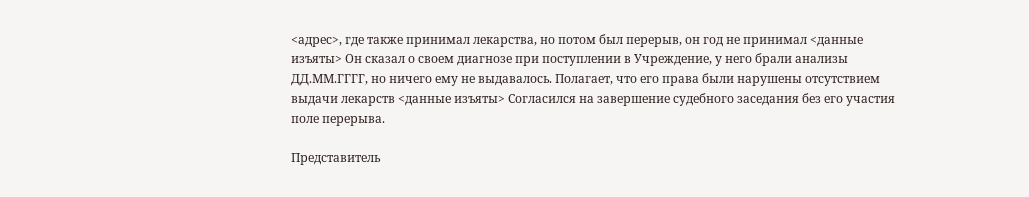<адрес>, где также принимал лекарства, но потом был перерыв, он год не принимал <данные изъяты> Он сказал о своем диагнозе при поступлении в Учреждение, у него брали анализы ДД.ММ.ГГГГ, но ничего ему не выдавалось. Полагает, что его права были нарушены отсутствием выдачи лекарств <данные изъяты> Согласился на завершение судебного заседания без его участия поле перерыва.

Представитель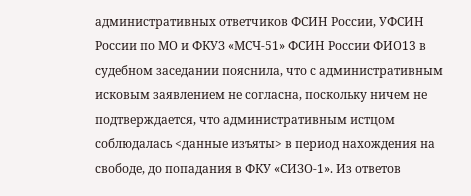административных ответчиков ФСИН России, УФСИН России по МО и ФКУЗ «МСЧ-51» ФСИН России ФИО13 в судебном заседании пояснила, что с административным исковым заявлением не согласна, поскольку ничем не подтверждается, что административным истцом соблюдалась <данные изъяты> в период нахождения на свободе, до попадания в ФКУ «СИЗО-1». Из ответов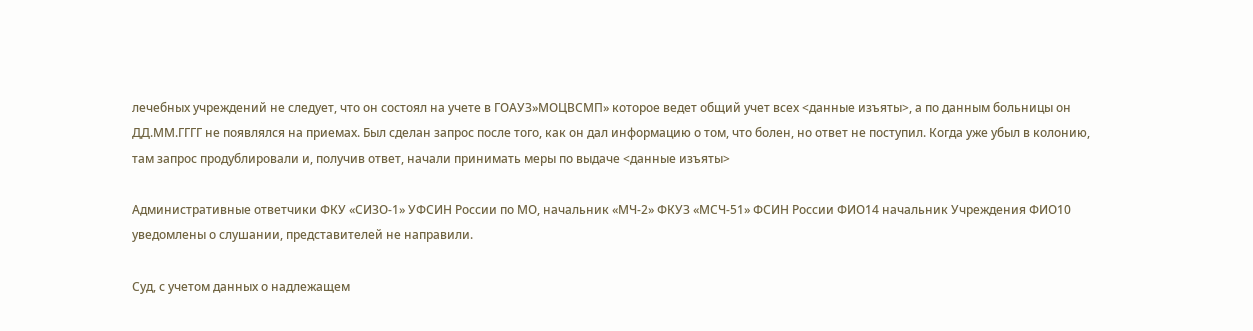лечебных учреждений не следует, что он состоял на учете в ГОАУЗ»МОЦВСМП» которое ведет общий учет всех <данные изъяты>, а по данным больницы он ДД.ММ.ГГГГ не появлялся на приемах. Был сделан запрос после того, как он дал информацию о том, что болен, но ответ не поступил. Когда уже убыл в колонию, там запрос продублировали и, получив ответ, начали принимать меры по выдаче <данные изъяты>

Административные ответчики ФКУ «СИЗО-1» УФСИН России по МО, начальник «МЧ-2» ФКУЗ «МСЧ-51» ФСИН России ФИО14 начальник Учреждения ФИО10 уведомлены о слушании, представителей не направили.

Суд, с учетом данных о надлежащем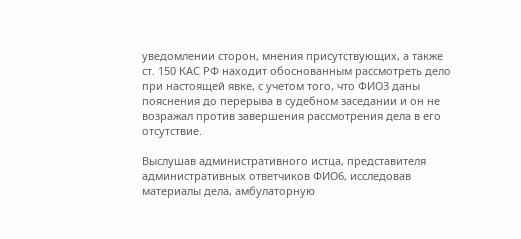уведомлении сторон, мнения присутствующих, а также ст. 150 КАС РФ находит обоснованным рассмотреть дело при настоящей явке, с учетом того, что ФИО3 даны пояснения до перерыва в судебном заседании и он не возражал против завершения рассмотрения дела в его отсутствие.

Выслушав административного истца, представителя административных ответчиков ФИО6, исследовав материалы дела, амбулаторную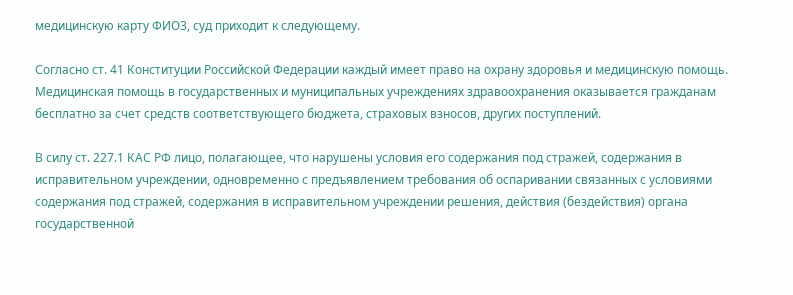медицинскую карту ФИО3, суд приходит к следующему.

Согласно ст. 41 Конституции Российской Федерации каждый имеет право на охрану здоровья и медицинскую помощь. Медицинская помощь в государственных и муниципальных учреждениях здравоохранения оказывается гражданам бесплатно за счет средств соответствующего бюджета, страховых взносов, других поступлений.

В силу ст. 227.1 КАС РФ лицо, полагающее, что нарушены условия его содержания под стражей, содержания в исправительном учреждении, одновременно с предъявлением требования об оспаривании связанных с условиями содержания под стражей, содержания в исправительном учреждении решения, действия (бездействия) органа государственной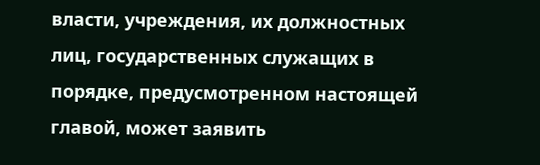власти, учреждения, их должностных лиц, государственных служащих в порядке, предусмотренном настоящей главой, может заявить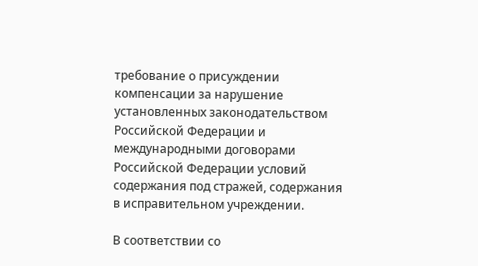требование о присуждении компенсации за нарушение установленных законодательством Российской Федерации и международными договорами Российской Федерации условий содержания под стражей, содержания в исправительном учреждении.

В соответствии со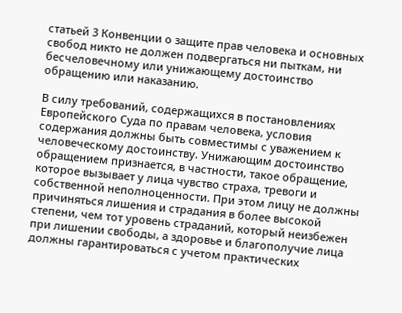статьей 3 Конвенции о защите прав человека и основных свобод никто не должен подвергаться ни пыткам, ни бесчеловечному или унижающему достоинство обращению или наказанию.

В силу требований, содержащихся в постановлениях Европейского Суда по правам человека, условия содержания должны быть совместимы с уважением к человеческому достоинству. Унижающим достоинство обращением признается, в частности, такое обращение, которое вызывает у лица чувство страха, тревоги и собственной неполноценности. При этом лицу не должны причиняться лишения и страдания в более высокой степени, чем тот уровень страданий, который неизбежен при лишении свободы, а здоровье и благополучие лица должны гарантироваться с учетом практических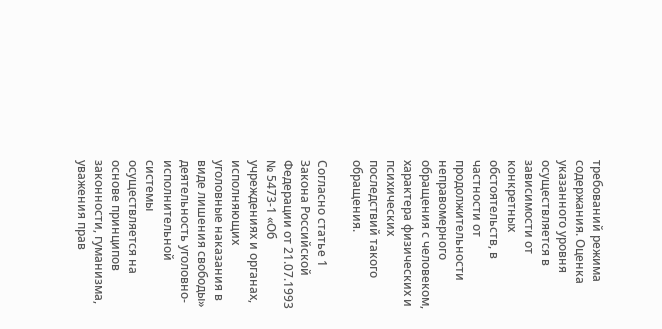требований режима содержания. Оценка указанного уровня осуществляется в зависимости от конкретных обстоятельств, в частности от продолжительности неправомерного обращения с человеком, характера физических и психических последствий такого обращения.

Согласно статье 1 Закона Российской Федерации от 21.07.1993 № 5473-1 «Об учреждениях и органах, исполняющих уголовные наказания в виде лишения свободы» деятельность уголовно-исполнительной системы осуществляется на основе принципов законности, гуманизма, уважения прав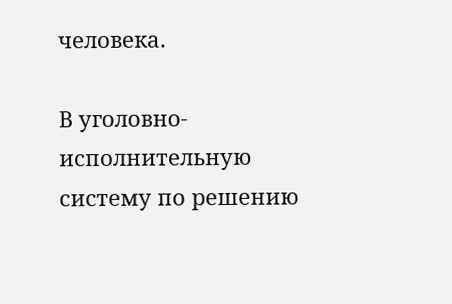человека.

В уголовно-исполнительную систему по решению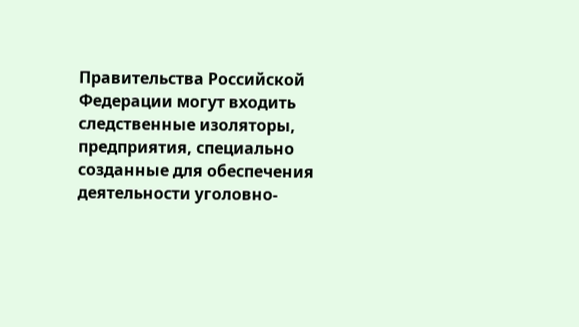Правительства Российской Федерации могут входить следственные изоляторы, предприятия, специально созданные для обеспечения деятельности уголовно-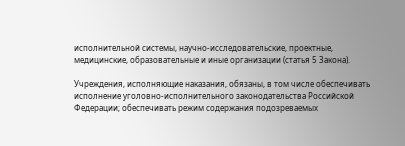исполнительной системы, научно-исследовательские, проектные, медицинские, образовательные и иные организации (статья 5 Закона).

Учреждения, исполняющие наказания, обязаны, в том числе обеспечивать исполнение уголовно-исполнительного законодательства Российской Федерации; обеспечивать режим содержания подозреваемых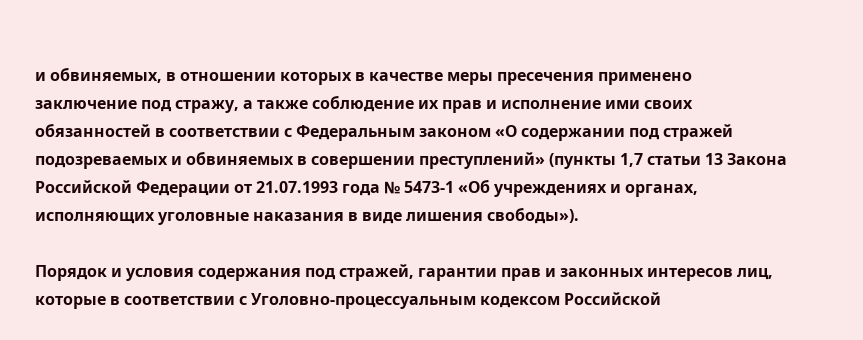и обвиняемых, в отношении которых в качестве меры пресечения применено заключение под стражу, а также соблюдение их прав и исполнение ими своих обязанностей в соответствии с Федеральным законом «О содержании под стражей подозреваемых и обвиняемых в совершении преступлений» (пункты 1,7 статьи 13 Закона Российской Федерации от 21.07.1993 года № 5473-1 «Об учреждениях и органах, исполняющих уголовные наказания в виде лишения свободы»).

Порядок и условия содержания под стражей, гарантии прав и законных интересов лиц, которые в соответствии с Уголовно-процессуальным кодексом Российской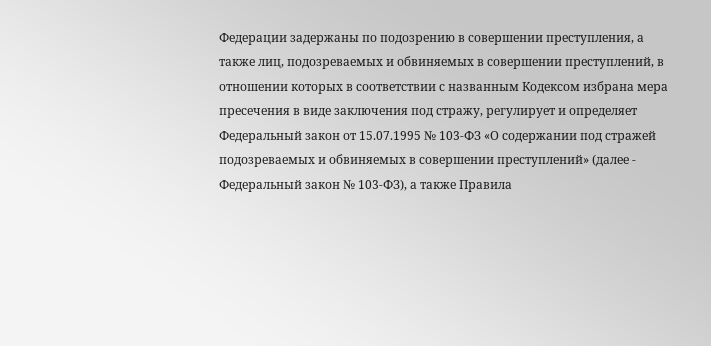Федерации задержаны по подозрению в совершении преступления, а также лиц, подозреваемых и обвиняемых в совершении преступлений, в отношении которых в соответствии с названным Кодексом избрана мера пресечения в виде заключения под стражу, регулирует и определяет Федеральный закон от 15.07.1995 № 103-ФЗ «О содержании под стражей подозреваемых и обвиняемых в совершении преступлений» (далее - Федеральный закон № 103-ФЗ), а также Правила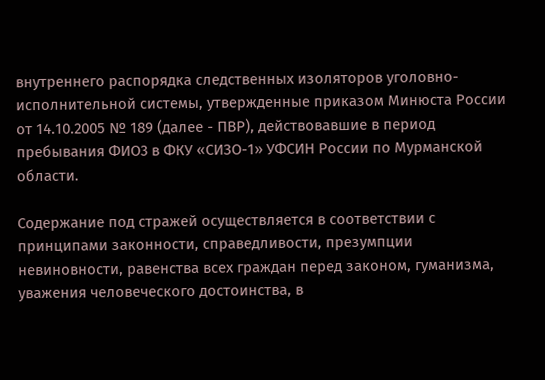внутреннего распорядка следственных изоляторов уголовно-исполнительной системы, утвержденные приказом Минюста России от 14.10.2005 № 189 (далее - ПВР), действовавшие в период пребывания ФИО3 в ФКУ «СИЗО-1» УФСИН России по Мурманской области.

Содержание под стражей осуществляется в соответствии с принципами законности, справедливости, презумпции невиновности, равенства всех граждан перед законом, гуманизма, уважения человеческого достоинства, в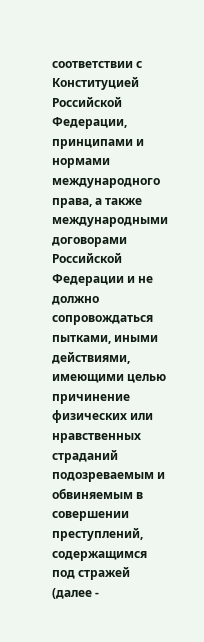соответствии с Конституцией Российской Федерации, принципами и нормами международного права, а также международными договорами Российской Федерации и не должно сопровождаться пытками, иными действиями, имеющими целью причинение физических или нравственных страданий подозреваемым и обвиняемым в совершении преступлений, содержащимся под стражей (далее -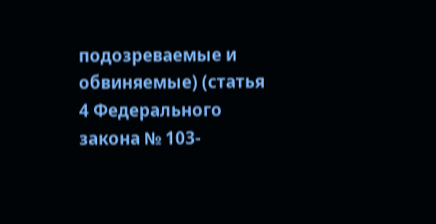подозреваемые и обвиняемые) (статья 4 Федерального закона № 103-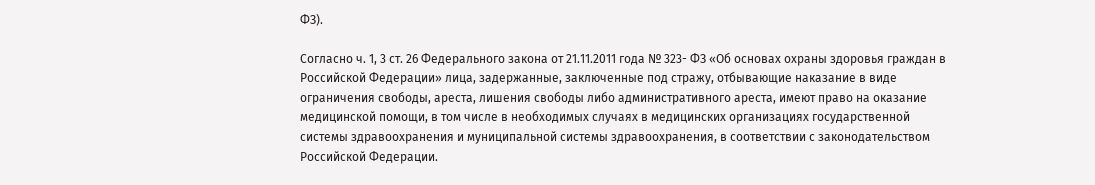ФЗ).

Согласно ч. 1, 3 ст. 26 Федерального закона от 21.11.2011 года № 323- ФЗ «Об основах охраны здоровья граждан в Российской Федерации» лица, задержанные, заключенные под стражу, отбывающие наказание в виде ограничения свободы, ареста, лишения свободы либо административного ареста, имеют право на оказание медицинской помощи, в том числе в необходимых случаях в медицинских организациях государственной системы здравоохранения и муниципальной системы здравоохранения, в соответствии с законодательством Российской Федерации.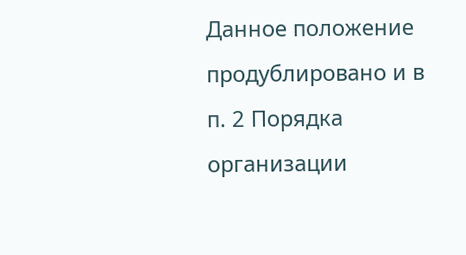Данное положение продублировано и в п. 2 Порядка организации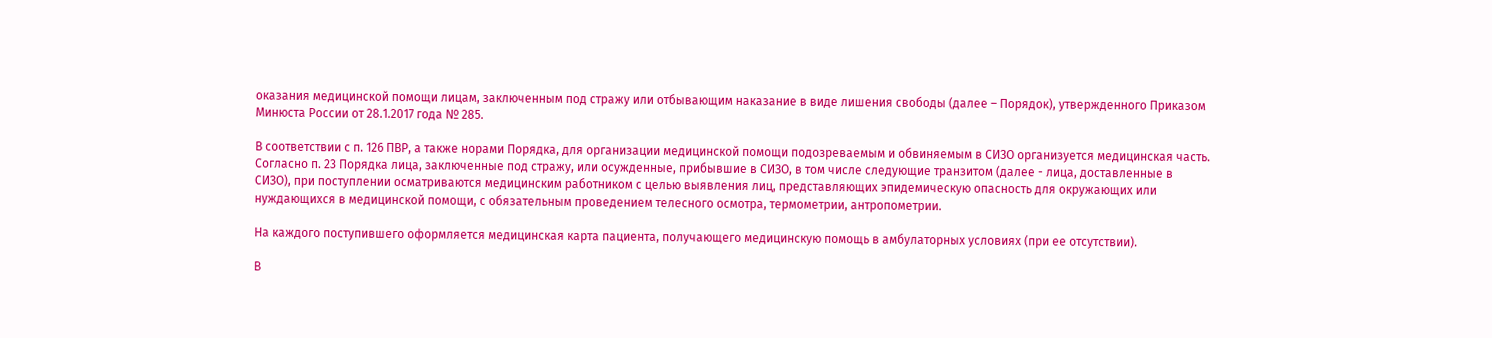оказания медицинской помощи лицам, заключенным под стражу или отбывающим наказание в виде лишения свободы (далее – Порядок), утвержденного Приказом Минюста России от 28.1.2017 года № 285.

В соответствии с п. 126 ПВР, а также норами Порядка, для организации медицинской помощи подозреваемым и обвиняемым в СИЗО организуется медицинская часть. Согласно п. 23 Порядка лица, заключенные под стражу, или осужденные, прибывшие в СИЗО, в том числе следующие транзитом (далее - лица, доставленные в СИЗО), при поступлении осматриваются медицинским работником с целью выявления лиц, представляющих эпидемическую опасность для окружающих или нуждающихся в медицинской помощи, с обязательным проведением телесного осмотра, термометрии, антропометрии.

На каждого поступившего оформляется медицинская карта пациента, получающего медицинскую помощь в амбулаторных условиях (при ее отсутствии).

В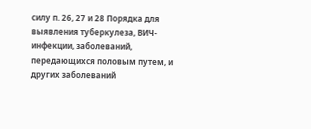силу п. 26, 27 и 28 Порядка для выявления туберкулеза, ВИЧ-инфекции, заболеваний, передающихся половым путем, и других заболеваний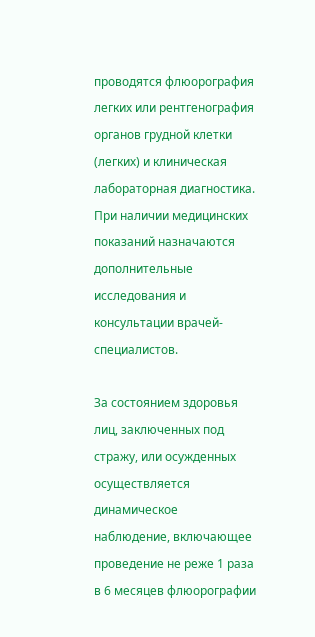проводятся флюорография легких или рентгенография органов грудной клетки (легких) и клиническая лабораторная диагностика. При наличии медицинских показаний назначаются дополнительные исследования и консультации врачей-специалистов.

За состоянием здоровья лиц, заключенных под стражу, или осужденных осуществляется динамическое наблюдение, включающее проведение не реже 1 раза в 6 месяцев флюорографии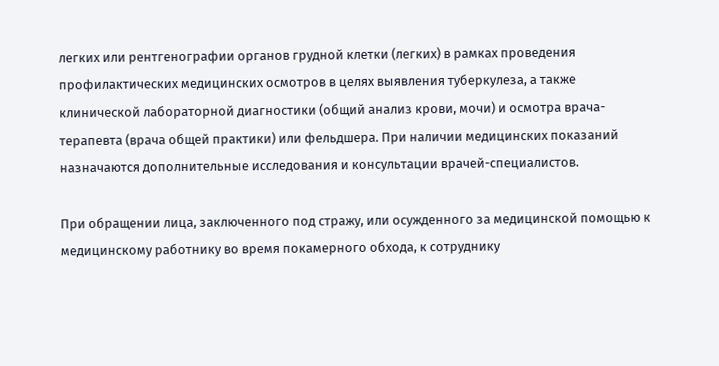легких или рентгенографии органов грудной клетки (легких) в рамках проведения профилактических медицинских осмотров в целях выявления туберкулеза, а также клинической лабораторной диагностики (общий анализ крови, мочи) и осмотра врача-терапевта (врача общей практики) или фельдшера. При наличии медицинских показаний назначаются дополнительные исследования и консультации врачей-специалистов.

При обращении лица, заключенного под стражу, или осужденного за медицинской помощью к медицинскому работнику во время покамерного обхода, к сотруднику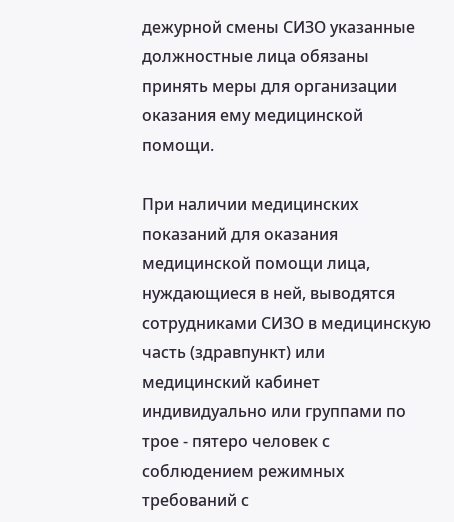дежурной смены СИЗО указанные должностные лица обязаны принять меры для организации оказания ему медицинской помощи.

При наличии медицинских показаний для оказания медицинской помощи лица, нуждающиеся в ней, выводятся сотрудниками СИЗО в медицинскую часть (здравпункт) или медицинский кабинет индивидуально или группами по трое - пятеро человек с соблюдением режимных требований с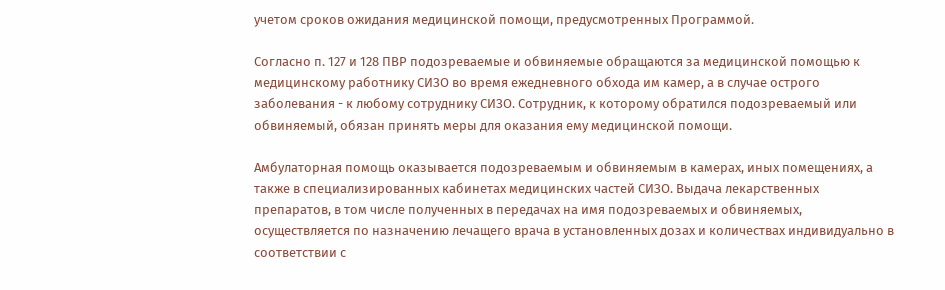учетом сроков ожидания медицинской помощи, предусмотренных Программой.

Согласно п. 127 и 128 ПВР подозреваемые и обвиняемые обращаются за медицинской помощью к медицинскому работнику СИЗО во время ежедневного обхода им камер, а в случае острого заболевания - к любому сотруднику СИЗО. Сотрудник, к которому обратился подозреваемый или обвиняемый, обязан принять меры для оказания ему медицинской помощи.

Амбулаторная помощь оказывается подозреваемым и обвиняемым в камерах, иных помещениях, а также в специализированных кабинетах медицинских частей СИЗО. Выдача лекарственных препаратов, в том числе полученных в передачах на имя подозреваемых и обвиняемых, осуществляется по назначению лечащего врача в установленных дозах и количествах индивидуально в соответствии с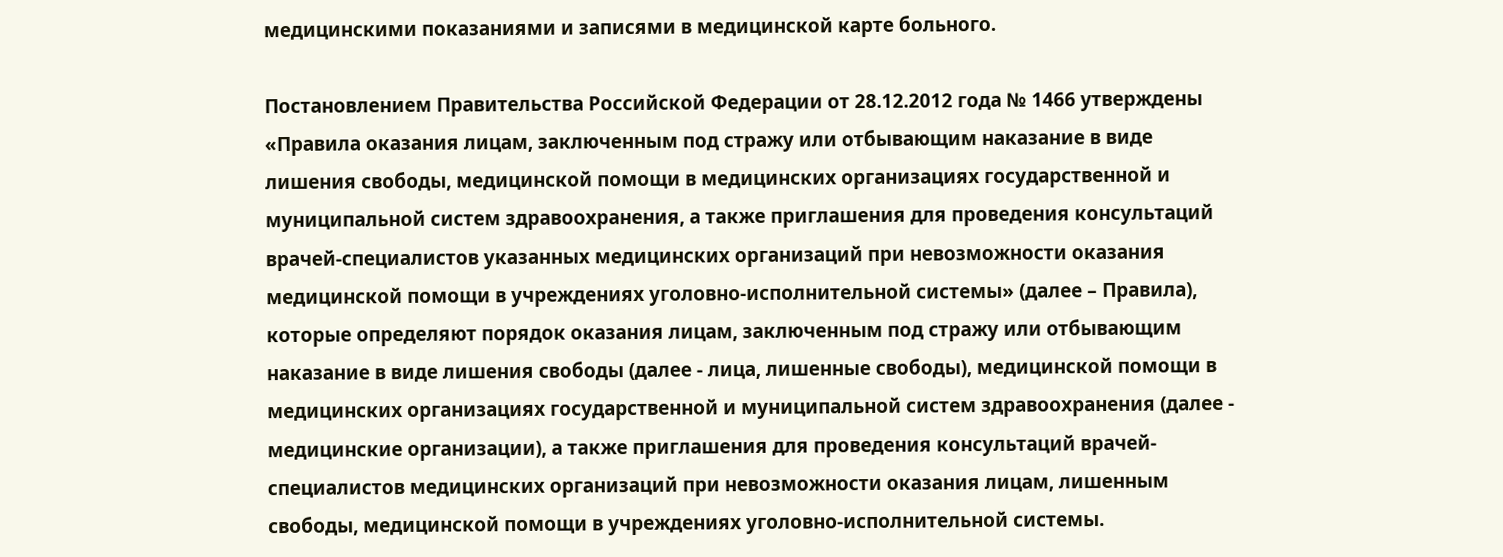медицинскими показаниями и записями в медицинской карте больного.

Постановлением Правительства Российской Федерации от 28.12.2012 года № 1466 утверждены «Правила оказания лицам, заключенным под стражу или отбывающим наказание в виде лишения свободы, медицинской помощи в медицинских организациях государственной и муниципальной систем здравоохранения, а также приглашения для проведения консультаций врачей-специалистов указанных медицинских организаций при невозможности оказания медицинской помощи в учреждениях уголовно-исполнительной системы» (далее – Правила), которые определяют порядок оказания лицам, заключенным под стражу или отбывающим наказание в виде лишения свободы (далее - лица, лишенные свободы), медицинской помощи в медицинских организациях государственной и муниципальной систем здравоохранения (далее - медицинские организации), а также приглашения для проведения консультаций врачей-специалистов медицинских организаций при невозможности оказания лицам, лишенным свободы, медицинской помощи в учреждениях уголовно-исполнительной системы.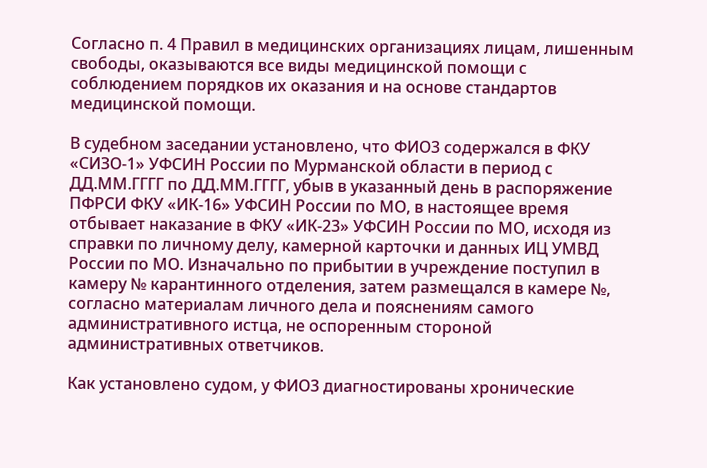Согласно п. 4 Правил в медицинских организациях лицам, лишенным свободы, оказываются все виды медицинской помощи с соблюдением порядков их оказания и на основе стандартов медицинской помощи.

В судебном заседании установлено, что ФИО3 содержался в ФКУ «СИЗО-1» УФСИН России по Мурманской области в период с ДД.ММ.ГГГГ по ДД.ММ.ГГГГ, убыв в указанный день в распоряжение ПФРСИ ФКУ «ИК-16» УФСИН России по МО, в настоящее время отбывает наказание в ФКУ «ИК-23» УФСИН России по МО, исходя из справки по личному делу, камерной карточки и данных ИЦ УМВД России по МО. Изначально по прибытии в учреждение поступил в камеру № карантинного отделения, затем размещался в камере №, согласно материалам личного дела и пояснениям самого административного истца, не оспоренным стороной административных ответчиков.

Как установлено судом, у ФИО3 диагностированы хронические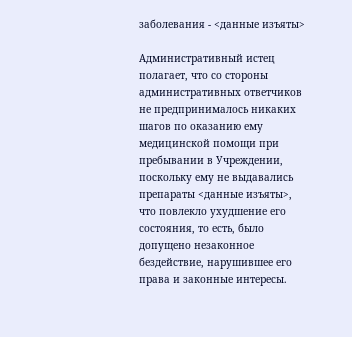заболевания - <данные изъяты>

Административный истец полагает, что со стороны административных ответчиков не предпринималось никаких шагов по оказанию ему медицинской помощи при пребывании в Учреждении, поскольку ему не выдавались препараты <данные изъяты>, что повлекло ухудшение его состояния, то есть, было допущено незаконное бездействие, нарушившее его права и законные интересы.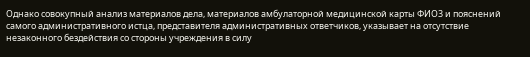Однако совокупный анализ материалов дела, материалов амбулаторной медицинской карты ФИО3 и пояснений самого административного истца, представителя административных ответчиков, указывает на отсутствие незаконного бездействия со стороны учреждения в силу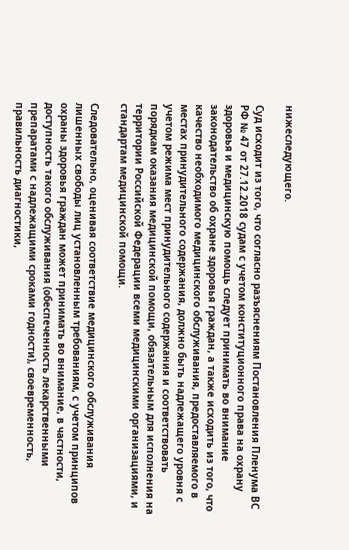нижеследующего.

Суд исходит из того, что согласно разъяснениям Постановления Пленума ВС РФ № 47 от 27.12.2018 судам с учетом конституционного права на охрану здоровья и медицинскую помощь следует принимать во внимание законодательство об охране здоровья граждан, а также исходить из того, что качество необходимого медицинского обслуживания, предоставляемого в местах принудительного содержания, должно быть надлежащего уровня с учетом режима мест принудительного содержания и соответствовать порядкам оказания медицинской помощи, обязательным для исполнения на территории Российской Федерации всеми медицинскими организациями, и стандартам медицинской помощи.

Следовательно, оценивая соответствие медицинского обслуживания лишенных свободы лиц установленным требованиям, с учетом принципов охраны здоровья граждан может принимать во внимание, в частности, доступность такого обслуживания (обеспеченность лекарственными препаратами с надлежащими сроками годности), своевременность, правильность диагностики,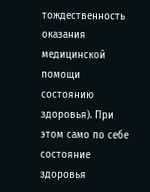тождественность оказания медицинской помощи состоянию здоровья). При этом само по себе состояние здоровья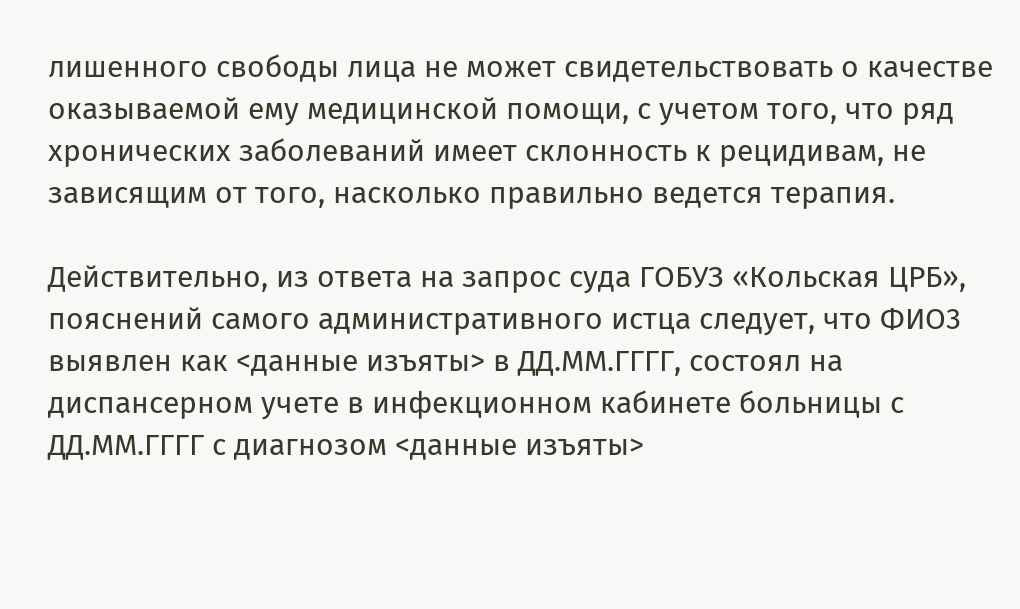лишенного свободы лица не может свидетельствовать о качестве оказываемой ему медицинской помощи, с учетом того, что ряд хронических заболеваний имеет склонность к рецидивам, не зависящим от того, насколько правильно ведется терапия.

Действительно, из ответа на запрос суда ГОБУЗ «Кольская ЦРБ», пояснений самого административного истца следует, что ФИО3 выявлен как <данные изъяты> в ДД.ММ.ГГГГ, состоял на диспансерном учете в инфекционном кабинете больницы с ДД.ММ.ГГГГ с диагнозом <данные изъяты>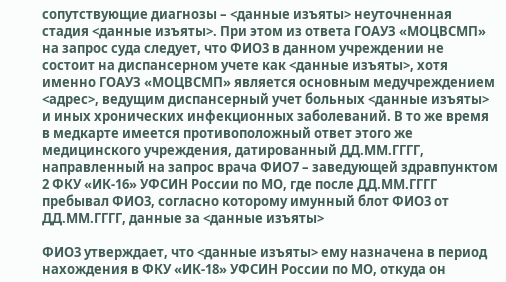сопутствующие диагнозы – <данные изъяты> неуточненная стадия <данные изъяты>. При этом из ответа ГОАУЗ «МОЦВСМП» на запрос суда следует, что ФИО3 в данном учреждении не состоит на диспансерном учете как <данные изъяты>, хотя именно ГОАУЗ «МОЦВСМП» является основным медучреждением <адрес>, ведущим диспансерный учет больных <данные изъяты> и иных хронических инфекционных заболеваний. В то же время в медкарте имеется противоположный ответ этого же медицинского учреждения, датированный ДД.ММ.ГГГГ, направленный на запрос врача ФИО7 – заведующей здравпунктом 2 ФКУ «ИК-16» УФСИН России по МО, где после ДД.ММ.ГГГГ пребывал ФИО3, согласно которому имунный блот ФИО3 от ДД.ММ.ГГГГ, данные за <данные изъяты>

ФИО3 утверждает, что <данные изъяты> ему назначена в период нахождения в ФКУ «ИК-18» УФСИН России по МО, откуда он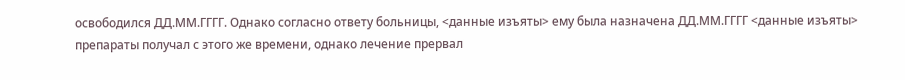освободился ДД.ММ.ГГГГ. Однако согласно ответу больницы, <данные изъяты> ему была назначена ДД.ММ.ГГГГ <данные изъяты> препараты получал с этого же времени, однако лечение прервал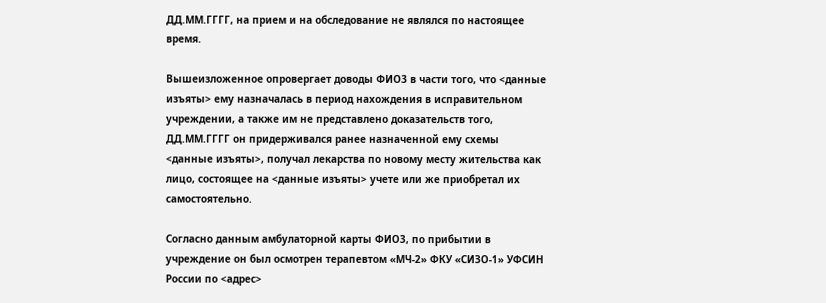ДД.ММ.ГГГГ, на прием и на обследование не являлся по настоящее время.

Вышеизложенное опровергает доводы ФИО3 в части того, что <данные изъяты> ему назначалась в период нахождения в исправительном учреждении, а также им не представлено доказательств того, ДД.ММ.ГГГГ он придерживался ранее назначенной ему схемы <данные изъяты>, получал лекарства по новому месту жительства как лицо, состоящее на <данные изъяты> учете или же приобретал их самостоятельно.

Согласно данным амбулаторной карты ФИО3, по прибытии в учреждение он был осмотрен терапевтом «МЧ-2» ФКУ «СИЗО-1» УФСИН России по <адрес>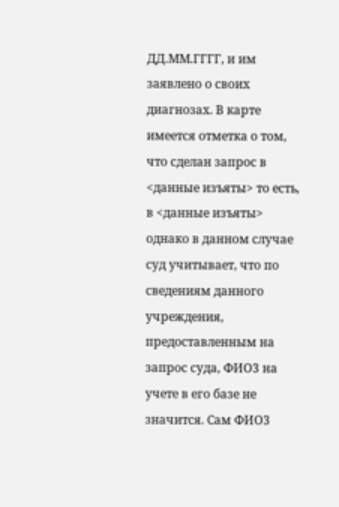ДД.ММ.ГГГГ, и им заявлено о своих диагнозах. В карте имеется отметка о том, что сделан запрос в <данные изъяты> то есть, в <данные изъяты> однако в данном случае суд учитывает, что по сведениям данного учреждения, предоставленным на запрос суда, ФИО3 на учете в его базе не значится. Сам ФИО3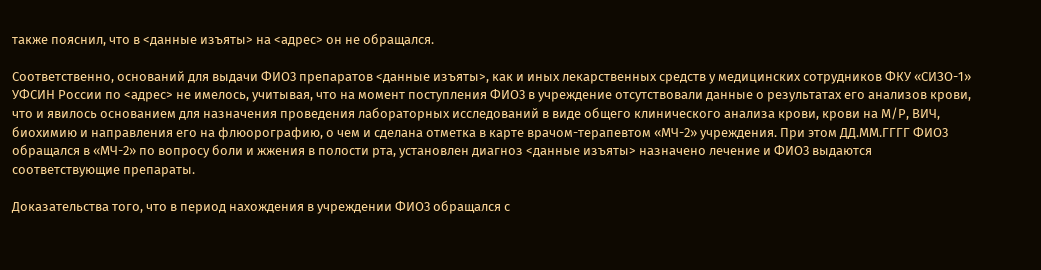также пояснил, что в <данные изъяты> на <адрес> он не обращался.

Соответственно, оснований для выдачи ФИО3 препаратов <данные изъяты>, как и иных лекарственных средств у медицинских сотрудников ФКУ «СИЗО-1» УФСИН России по <адрес> не имелось, учитывая, что на момент поступления ФИО3 в учреждение отсутствовали данные о результатах его анализов крови, что и явилось основанием для назначения проведения лабораторных исследований в виде общего клинического анализа крови, крови на М/Р, ВИЧ, биохимию и направления его на флюорографию, о чем и сделана отметка в карте врачом-терапевтом «МЧ-2» учреждения. При этом ДД.ММ.ГГГГ ФИО3 обращался в «МЧ-2» по вопросу боли и жжения в полости рта, установлен диагноз <данные изъяты> назначено лечение и ФИО3 выдаются соответствующие препараты.

Доказательства того, что в период нахождения в учреждении ФИО3 обращался с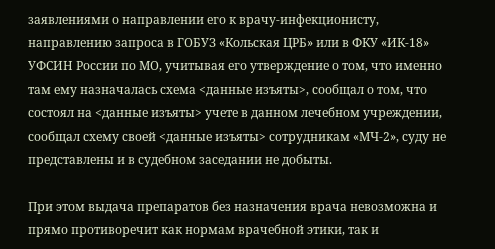заявлениями о направлении его к врачу-инфекционисту, направлению запроса в ГОБУЗ «Кольская ЦРБ» или в ФКУ «ИК-18» УФСИН России по МО, учитывая его утверждение о том, что именно там ему назначалась схема <данные изъяты>, сообщал о том, что состоял на <данные изъяты> учете в данном лечебном учреждении, сообщал схему своей <данные изъяты> сотрудникам «МЧ-2», суду не представлены и в судебном заседании не добыты.

При этом выдача препаратов без назначения врача невозможна и прямо противоречит как нормам врачебной этики, так и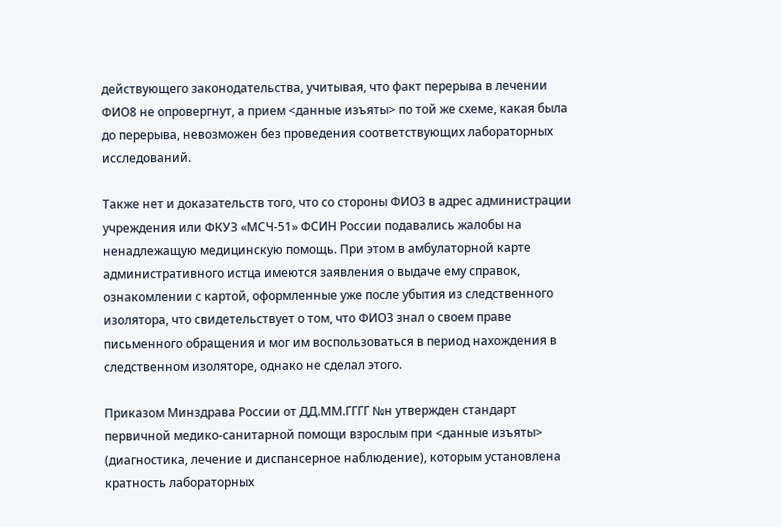действующего законодательства, учитывая, что факт перерыва в лечении ФИО8 не опровергнут, а прием <данные изъяты> по той же схеме, какая была до перерыва, невозможен без проведения соответствующих лабораторных исследований.

Также нет и доказательств того, что со стороны ФИО3 в адрес администрации учреждения или ФКУЗ «МСЧ-51» ФСИН России подавались жалобы на ненадлежащую медицинскую помощь. При этом в амбулаторной карте административного истца имеются заявления о выдаче ему справок, ознакомлении с картой, оформленные уже после убытия из следственного изолятора, что свидетельствует о том, что ФИО3 знал о своем праве письменного обращения и мог им воспользоваться в период нахождения в следственном изоляторе, однако не сделал этого.

Приказом Минздрава России от ДД.ММ.ГГГГ №н утвержден стандарт первичной медико-санитарной помощи взрослым при <данные изъяты> (диагностика, лечение и диспансерное наблюдение), которым установлена кратность лабораторных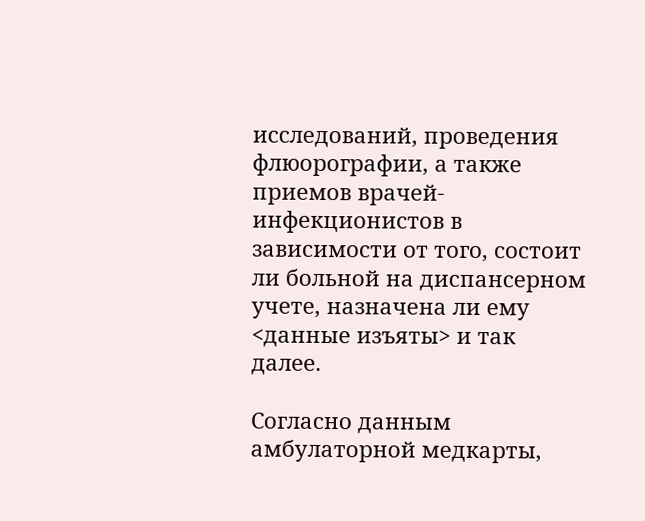исследований, проведения флюорографии, а также приемов врачей-инфекционистов в зависимости от того, состоит ли больной на диспансерном учете, назначена ли ему <данные изъяты> и так далее.

Согласно данным амбулаторной медкарты,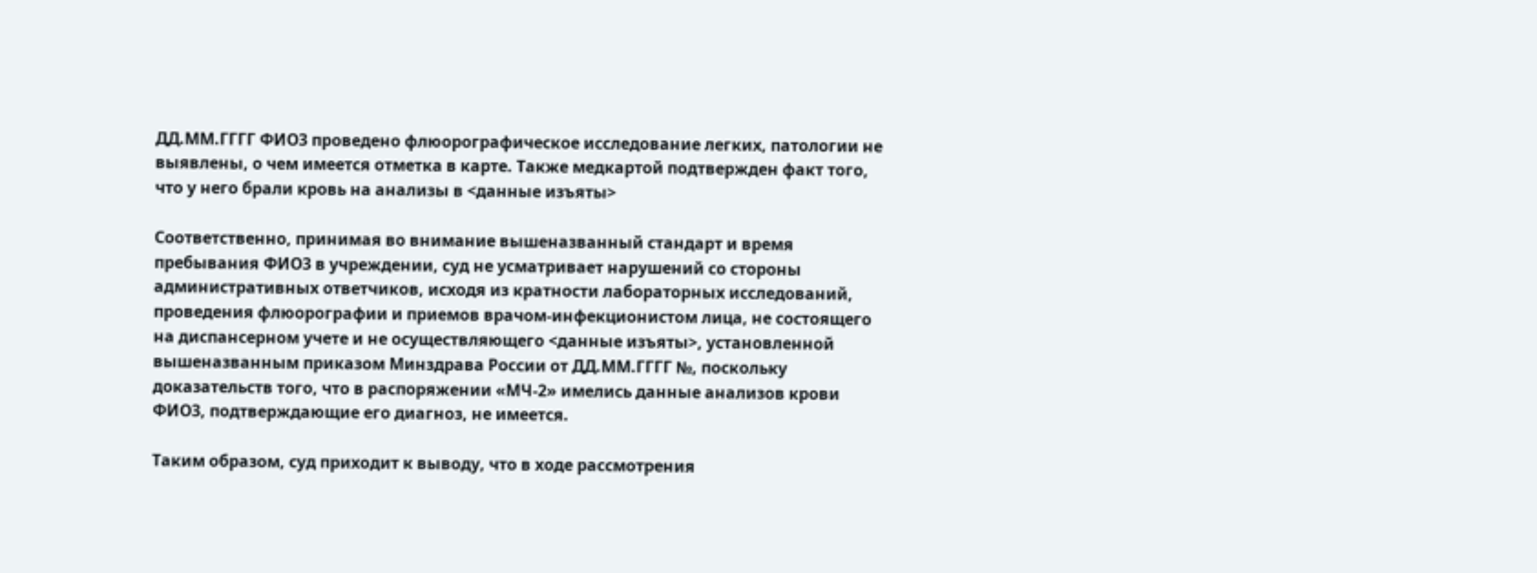ДД.ММ.ГГГГ ФИО3 проведено флюорографическое исследование легких, патологии не выявлены, о чем имеется отметка в карте. Также медкартой подтвержден факт того, что у него брали кровь на анализы в <данные изъяты>

Соответственно, принимая во внимание вышеназванный стандарт и время пребывания ФИО3 в учреждении, суд не усматривает нарушений со стороны административных ответчиков, исходя из кратности лабораторных исследований, проведения флюорографии и приемов врачом-инфекционистом лица, не состоящего на диспансерном учете и не осуществляющего <данные изъяты>, установленной вышеназванным приказом Минздрава России от ДД.ММ.ГГГГ №, поскольку доказательств того, что в распоряжении «МЧ-2» имелись данные анализов крови ФИО3, подтверждающие его диагноз, не имеется.

Таким образом, суд приходит к выводу, что в ходе рассмотрения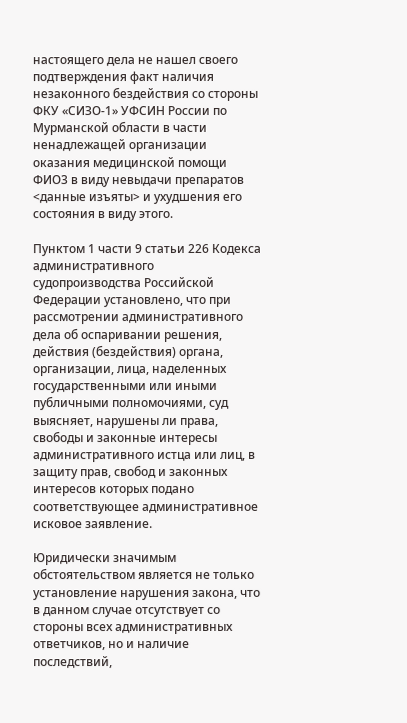настоящего дела не нашел своего подтверждения факт наличия незаконного бездействия со стороны ФКУ «СИЗО-1» УФСИН России по Мурманской области в части ненадлежащей организации оказания медицинской помощи ФИО3 в виду невыдачи препаратов <данные изъяты> и ухудшения его состояния в виду этого.

Пунктом 1 части 9 статьи 226 Кодекса административного судопроизводства Российской Федерации установлено, что при рассмотрении административного дела об оспаривании решения, действия (бездействия) органа, организации, лица, наделенных государственными или иными публичными полномочиями, суд выясняет, нарушены ли права, свободы и законные интересы административного истца или лиц, в защиту прав, свобод и законных интересов которых подано соответствующее административное исковое заявление.

Юридически значимым обстоятельством является не только установление нарушения закона, что в данном случае отсутствует со стороны всех административных ответчиков, но и наличие последствий,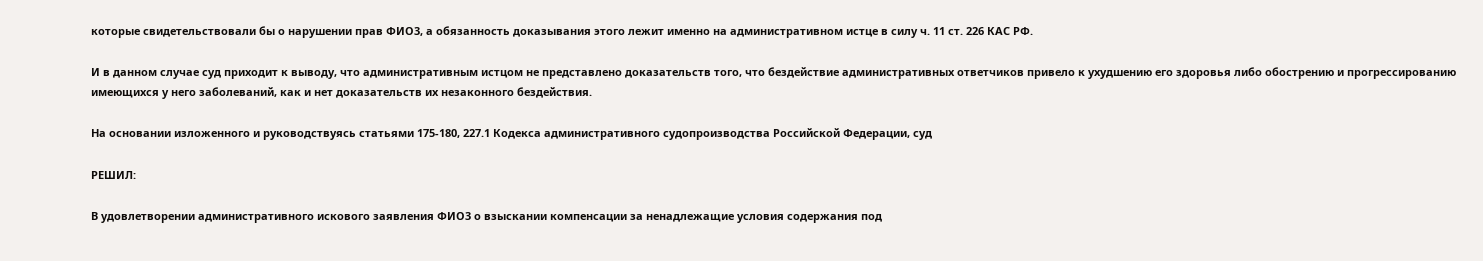которые свидетельствовали бы о нарушении прав ФИО3, а обязанность доказывания этого лежит именно на административном истце в силу ч. 11 ст. 226 КАС РФ.

И в данном случае суд приходит к выводу, что административным истцом не представлено доказательств того, что бездействие административных ответчиков привело к ухудшению его здоровья либо обострению и прогрессированию имеющихся у него заболеваний, как и нет доказательств их незаконного бездействия.

На основании изложенного и руководствуясь статьями 175-180, 227.1 Кодекса административного судопроизводства Российской Федерации, суд

РЕШИЛ:

В удовлетворении административного искового заявления ФИО3 о взыскании компенсации за ненадлежащие условия содержания под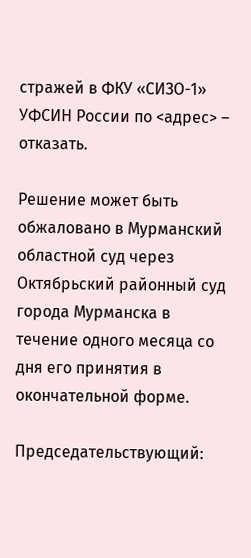стражей в ФКУ «СИЗО-1» УФСИН России по <адрес> – отказать.

Решение может быть обжаловано в Мурманский областной суд через Октябрьский районный суд города Мурманска в течение одного месяца со дня его принятия в окончательной форме.

Председательствующий: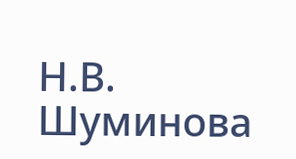Н.В. Шуминова